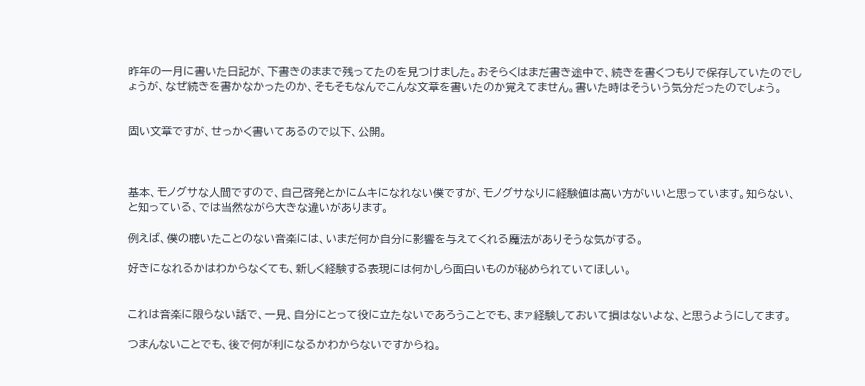昨年の一月に書いた日記が、下書きのままで残ってたのを見つけました。おそらくはまだ書き途中で、続きを書くつもりで保存していたのでしょうが、なぜ続きを書かなかったのか、そもそもなんでこんな文章を書いたのか覚えてません。書いた時はそういう気分だったのでしょう。


固い文章ですが、せっかく書いてあるので以下、公開。



基本、モノグサな人間ですので、自己啓発とかにムキになれない僕ですが、モノグサなりに経験値は高い方がいいと思っています。知らない、と知っている、では当然ながら大きな違いがあります。

例えば、僕の聴いたことのない音楽には、いまだ何か自分に影響を与えてくれる魔法がありそうな気がする。

好きになれるかはわからなくても、新しく経験する表現には何かしら面白いものが秘められていてほしい。


これは音楽に限らない話で、一見、自分にとって役に立たないであろうことでも、まァ経験しておいて損はないよな、と思うようにしてます。

つまんないことでも、後で何が利になるかわからないですからね。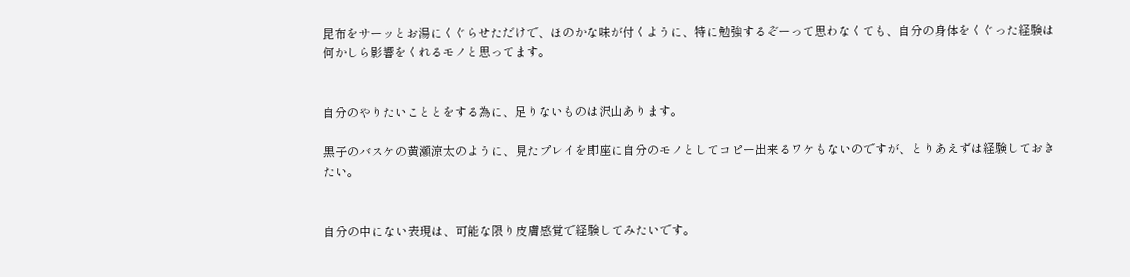昆布をサーッとお湯にくぐらせただけで、ほのかな味が付くように、特に勉強するぞーって思わなくても、自分の身体をくぐった経験は何かしら影響をくれるモノと思ってます。


自分のやりたいこととをする為に、足りないものは沢山あります。

黒子のバスケの黄瀬涼太のように、見たプレイを即座に自分のモノとしてコピー出来るワケもないのですが、とりあえずは経験しておきたい。


自分の中にない表現は、可能な限り皮膚感覚で経験してみたいです。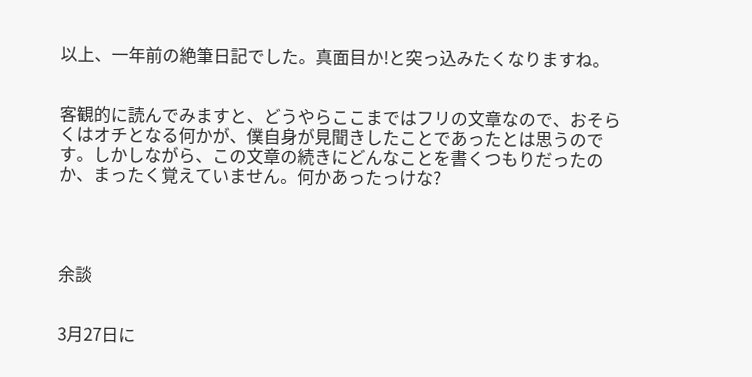以上、一年前の絶筆日記でした。真面目か!と突っ込みたくなりますね。


客観的に読んでみますと、どうやらここまではフリの文章なので、おそらくはオチとなる何かが、僕自身が見聞きしたことであったとは思うのです。しかしながら、この文章の続きにどんなことを書くつもりだったのか、まったく覚えていません。何かあったっけな?




余談


3月27日に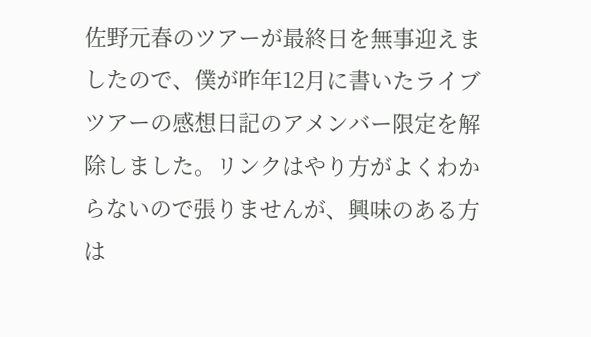佐野元春のツアーが最終日を無事迎えましたので、僕が昨年12月に書いたライブツアーの感想日記のアメンバー限定を解除しました。リンクはやり方がよくわからないので張りませんが、興味のある方は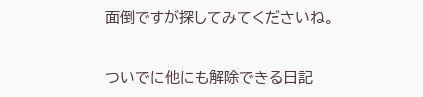面倒ですが探してみてくださいね。


ついでに他にも解除できる日記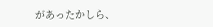があったかしら、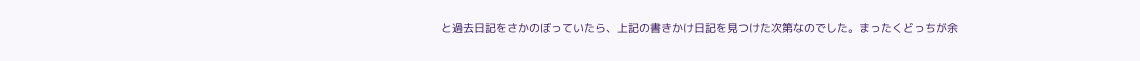と過去日記をさかのぼっていたら、上記の書きかけ日記を見つけた次第なのでした。まったくどっちが余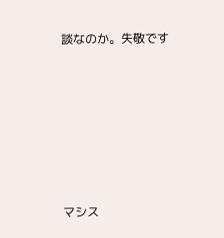談なのか。失敬です






マシス